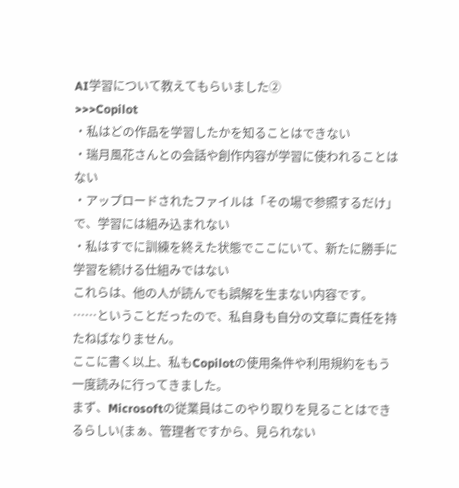AI学習について教えてもらいました②
>>>Copilot
・私はどの作品を学習したかを知ることはできない
・瑞月風花さんとの会話や創作内容が学習に使われることはない
・アップロードされたファイルは「その場で参照するだけ」で、学習には組み込まれない
・私はすでに訓練を終えた状態でここにいて、新たに勝手に学習を続ける仕組みではない
これらは、他の人が読んでも誤解を生まない内容です。
……ということだったので、私自身も自分の文章に責任を持たねばなりません。
ここに書く以上、私もCopilotの使用条件や利用規約をもう一度読みに行ってきました。
まず、Microsoftの従業員はこのやり取りを見ることはできるらしい(まぁ、管理者ですから、見られない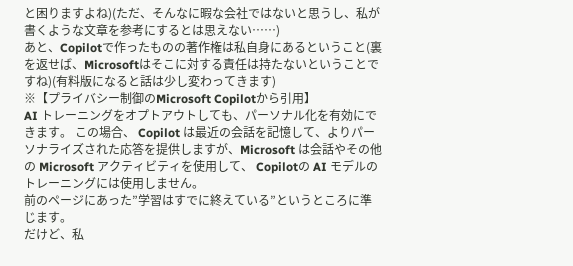と困りますよね)(ただ、そんなに暇な会社ではないと思うし、私が書くような文章を参考にするとは思えない……)
あと、Copilotで作ったものの著作権は私自身にあるということ(裏を返せば、Microsoftはそこに対する責任は持たないということですね)(有料版になると話は少し変わってきます)
※【プライバシー制御のMicrosoft Copilotから引用】
AI トレーニングをオプトアウトしても、パーソナル化を有効にできます。 この場合、 Copilot は最近の会話を記憶して、よりパーソナライズされた応答を提供しますが、Microsoft は会話やその他の Microsoft アクティビティを使用して、 Copilotの AI モデルのトレーニングには使用しません。
前のページにあった”学習はすでに終えている”というところに準じます。
だけど、私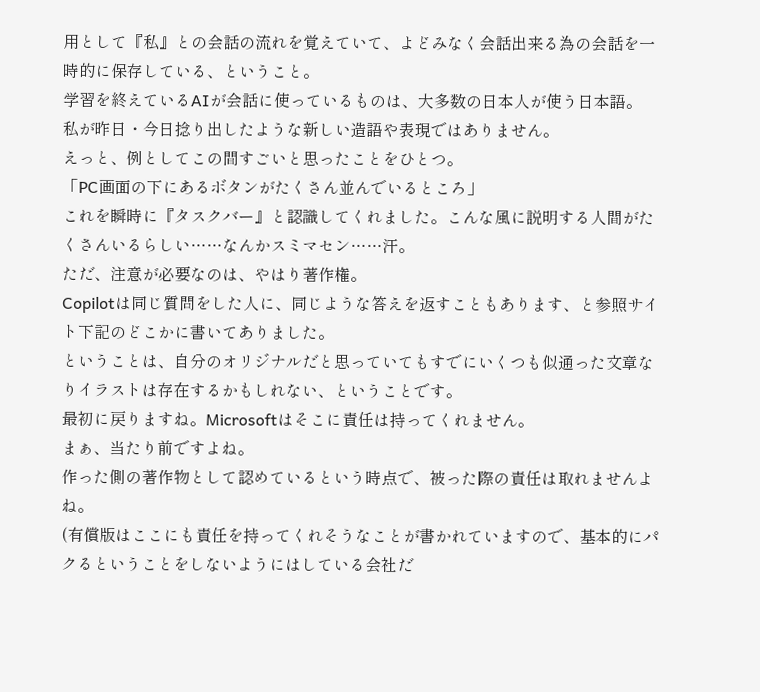用として『私』との会話の流れを覚えていて、よどみなく会話出来る為の会話を一時的に保存している、ということ。
学習を終えているAIが会話に使っているものは、大多数の日本人が使う日本語。
私が昨日・今日捻り出したような新しい造語や表現ではありません。
えっと、例としてこの間すごいと思ったことをひとつ。
「PC画面の下にあるボタンがたくさん並んでいるところ」
これを瞬時に『タスクバー』と認識してくれました。こんな風に説明する人間がたくさんいるらしい……なんかスミマセン……汗。
ただ、注意が必要なのは、やはり著作権。
Copilotは同じ質問をした人に、同じような答えを返すこともあります、と参照サイト下記のどこかに書いてありました。
ということは、自分のオリジナルだと思っていてもすでにいくつも似通った文章なりイラストは存在するかもしれない、ということです。
最初に戻りますね。Microsoftはそこに責任は持ってくれません。
まぁ、当たり前ですよね。
作った側の著作物として認めているという時点で、被った際の責任は取れませんよね。
(有償版はここにも責任を持ってくれそうなことが書かれていますので、基本的にパクるということをしないようにはしている会社だ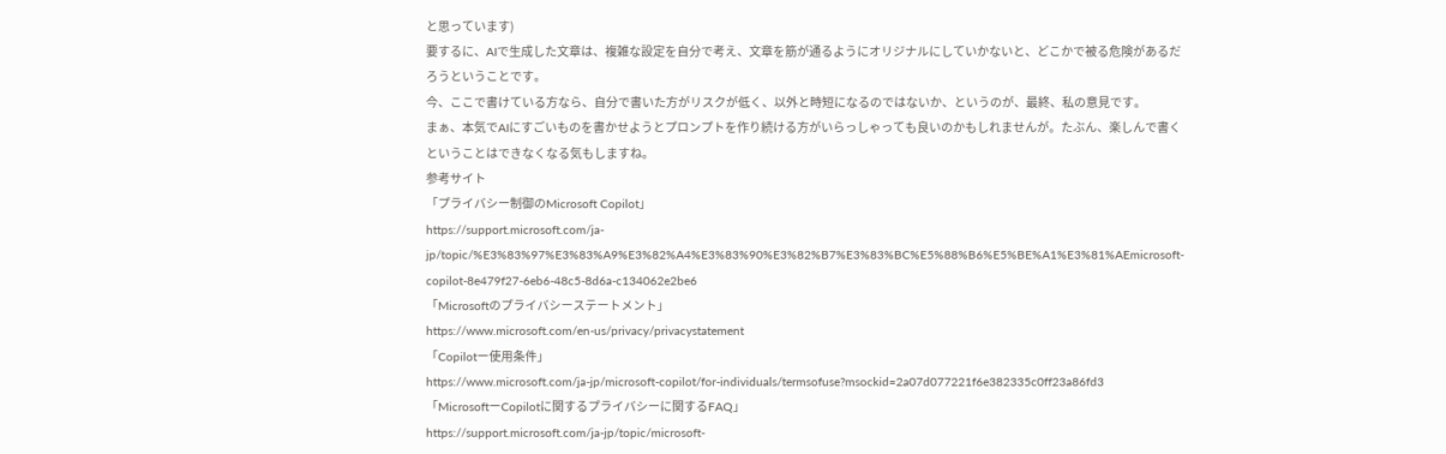と思っています)
要するに、AIで生成した文章は、複雑な設定を自分で考え、文章を筋が通るようにオリジナルにしていかないと、どこかで被る危険があるだろうということです。
今、ここで書けている方なら、自分で書いた方がリスクが低く、以外と時短になるのではないか、というのが、最終、私の意見です。
まぁ、本気でAIにすごいものを書かせようとプロンプトを作り続ける方がいらっしゃっても良いのかもしれませんが。たぶん、楽しんで書くということはできなくなる気もしますね。
参考サイト
「プライバシー制御のMicrosoft Copilot」
https://support.microsoft.com/ja-jp/topic/%E3%83%97%E3%83%A9%E3%82%A4%E3%83%90%E3%82%B7%E3%83%BC%E5%88%B6%E5%BE%A1%E3%81%AEmicrosoft-copilot-8e479f27-6eb6-48c5-8d6a-c134062e2be6
「Microsoftのプライバシーステートメント」
https://www.microsoft.com/en-us/privacy/privacystatement
「Copilotー使用条件」
https://www.microsoft.com/ja-jp/microsoft-copilot/for-individuals/termsofuse?msockid=2a07d077221f6e382335c0ff23a86fd3
「MicrosoftーCopilotに関するプライバシーに関するFAQ」
https://support.microsoft.com/ja-jp/topic/microsoft-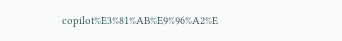copilot%E3%81%AB%E9%96%A2%E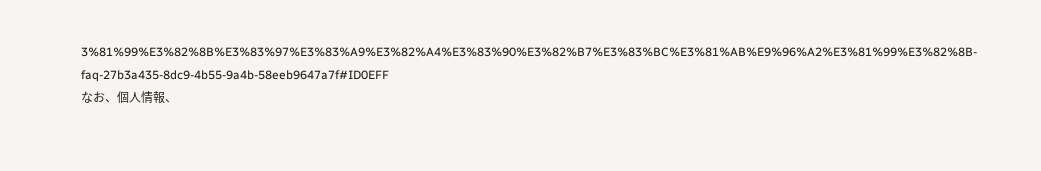3%81%99%E3%82%8B%E3%83%97%E3%83%A9%E3%82%A4%E3%83%90%E3%82%B7%E3%83%BC%E3%81%AB%E9%96%A2%E3%81%99%E3%82%8B-faq-27b3a435-8dc9-4b55-9a4b-58eeb9647a7f#ID0EFF
なお、個人情報、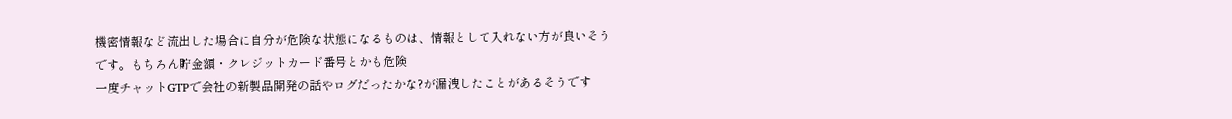機密情報など流出した場合に自分が危険な状態になるものは、情報として入れない方が良いそうです。もちろん貯金額・クレジットカード番号とかも危険
一度チャットGTPで会社の新製品開発の話やログだったかな?が漏洩したことがあるそうです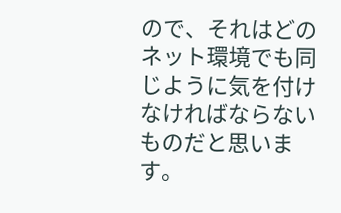ので、それはどのネット環境でも同じように気を付けなければならないものだと思います。